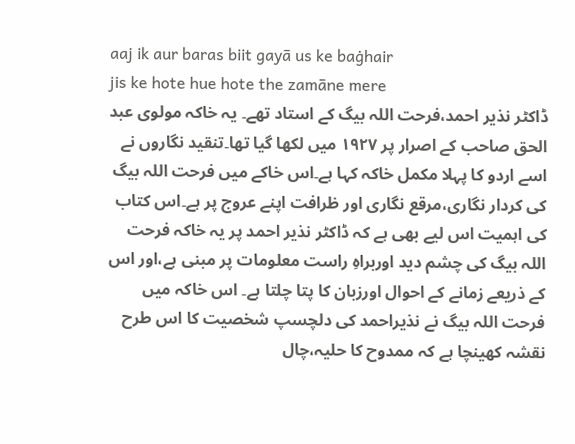aaj ik aur baras biit gayā us ke baġhair
jis ke hote hue hote the zamāne mere
ڈاکٹر نذیر احمد،فرحت اللہ بیگ کے استاد تھے۔ یہ خاکہ مولوی عبد الحق صاحب کے اصرار پر ۱۹۲۷ میں لکھا گیا تھا۔تنقید نگاروں نے اسے اردو کا پہلا مکمل خاکہ کہا ہے۔اس خاکے میں فرحت اللہ بیگ کی کردار نگاری،مرقع نگاری اور ظرافت اپنے عروج پر ہے۔اس کتاب کی اہمیت اس لیے بھی ہے کہ ڈاکٹر نذیر احمد پر یہ خاکہ فرحت اللہ بیگ کی چشم دید اوربراہِ راست معلومات پر مبنی ہے،اور اس کے ذریعے زمانے کے احوال اورزبان کا پتا چلتا ہے۔ اس خاکہ میں فرحت اللہ بیگ نے نذیراحمد کی دلچسپ شخصیت کا اس طرح نقشہ کھینچا ہے کہ ممدوح کا حلیہ،چال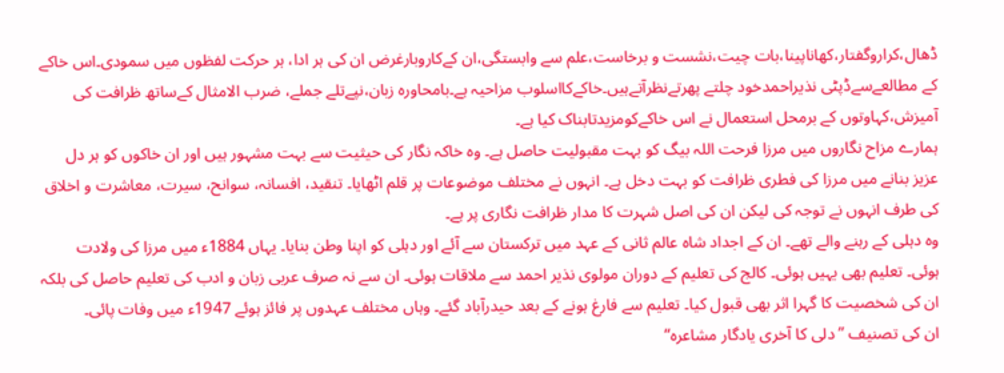ڈھال،کراروگفتار،کھاناپینا،بات چیت،نشست و برخاست،علم سے وابستگی،ان کےکاروبارغرض ان کی ہر ادا، ہر حرکت لفظوں میں سمودی۔اس خاکے کے مطالعےسےڈپٹی نذیراحمدخود چلتے پھرتےنظرآتےہیں۔خاکےکااسلوب مزاحیہ ہے۔بامحاورہ زبان،نپےتلے جملے، ضرب الامثال کےساتھ ظرافت کی آمیزش،کہاوتوں کے برمحل استعمال نے اس خاکےکومزیدتابناک کیا ہے۔
ہمارے مزاح نگاروں میں مرزا فرحت اللہ بیگ کو بہت مقبولیت حاصل ہے۔ وہ خاکہ نگار کی حیثیت سے بہت مشہور ہیں اور ان خاکوں کو ہر دل عزیز بنانے میں مرزا کی فطری ظرافت کو بہت دخل ہے۔ انہوں نے مختلف موضوعات پر قلم اٹھایا۔ تنقید، افسانہ، سوانح، سیرت، معاشرت و اخلاق کی طرف انہوں نے توجہ کی لیکن ان کی اصل شہرت کا مدار ظرافت نگاری پر ہے۔
وہ دہلی کے رہنے والے تھے۔ ان کے اجداد شاہ عالم ثانی کے عہد میں ترکستان سے آئے اور دہلی کو اپنا وطن بنایا۔ یہاں 1884ء میں مرزا کی ولادت ہوئی۔ تعلیم بھی یہیں ہوئی۔ کالج کی تعلیم کے دوران مولوی نذیر احمد سے ملاقات ہوئی۔ ان سے نہ صرف عربی زبان و ادب کی تعلیم حاصل کی بلکہ ان کی شخصیت کا گہرا اثر بھی قبول کیا۔ تعلیم سے فارغ ہونے کے بعد حیدرآباد گئے۔ وہاں مختلف عہدوں پر فائز ہوئے 1947ء میں وفات پائی۔
ان کی تصنیف ’’دلی کا آخری یادگار مشاعرہ‘‘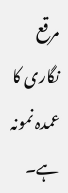مرقع نگاری کا عمدہ نمونہ ہے۔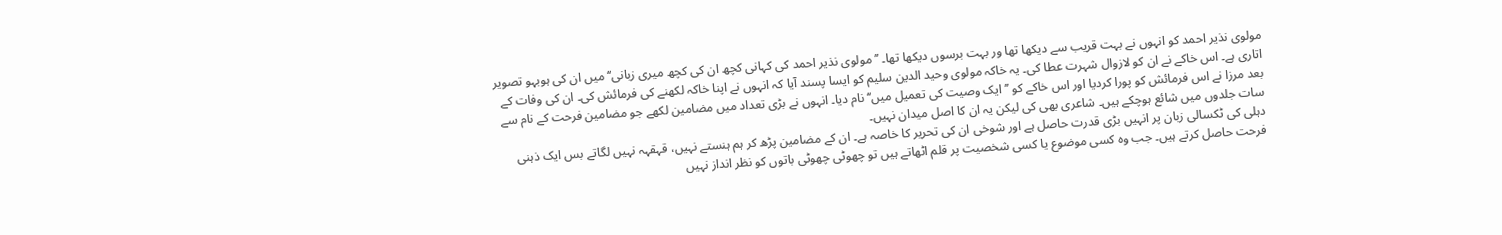مولوی نذیر احمد کو انہوں نے بہت قریب سے دیکھا تھا ور بہت برسوں دیکھا تھا۔ ’’مولوی نذیر احمد کی کہانی کچھ ان کی کچھ میری زبانی‘‘ میں ان کی ہوبہو تصویر اتاری ہے۔ اس خاکے نے ان کو لازوال شہرت عطا کی۔ یہ خاکہ مولوی وحید الدین سلیم کو ایسا پسند آیا کہ انہوں نے اپنا خاکہ لکھنے کی فرمائش کی۔ ان کی وفات کے بعد مرزا نے اس فرمائش کو پورا کردیا اور اس خاکے کو ’’ایک وصیت کی تعمیل میں‘‘ نام دیا۔ انہوں نے بڑی تعداد میں مضامین لکھے جو مضامین فرحت کے نام سے سات جلدوں میں شائع ہوچکے ہیں۔ شاعری بھی کی لیکن یہ ان کا اصل میدان نہیں۔
دہلی کی ٹکسالی زبان پر انہیں بڑی قدرت حاصل ہے اور شوخی ان کی تحریر کا خاصہ ہے۔ ان کے مضامین پڑھ کر ہم ہنستے نہیں، قہقہہ نہیں لگاتے بس ایک ذہنی فرحت حاصل کرتے ہیں۔ جب وہ کسی موضوع یا کسی شخصیت پر قلم اٹھاتے ہیں تو چھوٹی چھوٹی باتوں کو نظر انداز نہیں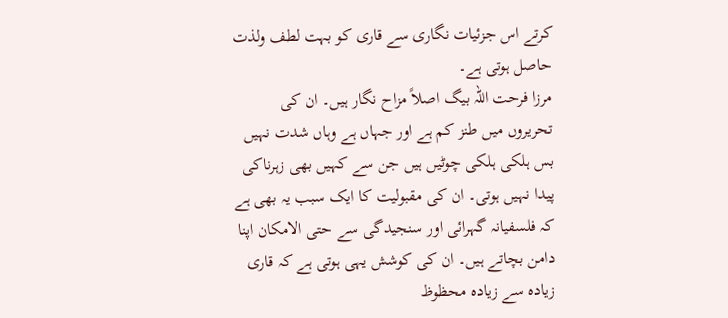کرتے اس جزئیات نگاری سے قاری کو بہت لطف ولذت حاصل ہوتی ہے۔
مرزا فرحت اللہ بیگ اصلاً مزاح نگار ہیں۔ ان کی تحریروں میں طنز کم ہے اور جہاں ہے وہاں شدت نہیں بس ہلکی ہلکی چوٹیں ہیں جن سے کہیں بھی زہرناکی پیدا نہیں ہوتی۔ ان کی مقبولیت کا ایک سبب یہ بھی ہے کہ فلسفیانہ گہرائی اور سنجیدگی سے حتی الامکان اپنا دامن بچاتے ہیں۔ ان کی کوشش یہی ہوتی ہے کہ قاری زیادہ سے زیادہ محظوظ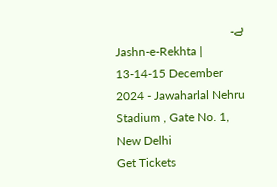ہے۔
Jashn-e-Rekhta | 13-14-15 December 2024 - Jawaharlal Nehru Stadium , Gate No. 1, New Delhi
Get Tickets